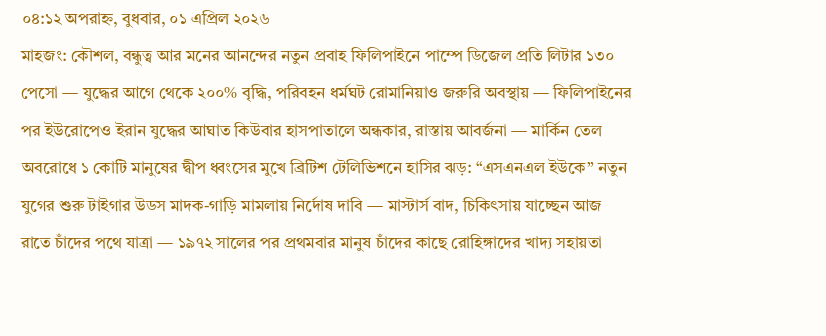০৪:১২ অপরাহ্ন, বুধবার, ০১ এপ্রিল ২০২৬
মাহজং: কৌশল, বন্ধুত্ব আর মনের আনন্দের নতুন প্রবাহ ফিলিপাইনে পাম্পে ডিজেল প্রতি লিটার ১৩০ পেসো — যুদ্ধের আগে থেকে ২০০% বৃদ্ধি, পরিবহন ধর্মঘট রোমানিয়াও জরুরি অবস্থায় — ফিলিপাইনের পর ইউরোপেও ইরান যুদ্ধের আঘাত কিউবার হাসপাতালে অন্ধকার, রাস্তায় আবর্জনা — মার্কিন তেল অবরোধে ১ কোটি মানুষের দ্বীপ ধ্বংসের মুখে ব্রিটিশ টেলিভিশনে হাসির ঝড়: “এসএনএল ইউকে” নতুন যুগের শুরু টাইগার উডস মাদক-গাড়ি মামলায় নির্দোষ দাবি — মাস্টার্স বাদ, চিকিৎসায় যাচ্ছেন আজ রাতে চাঁদের পথে যাত্রা — ১৯৭২ সালের পর প্রথমবার মানুষ চাঁদের কাছে রোহিঙ্গাদের খাদ্য সহায়তা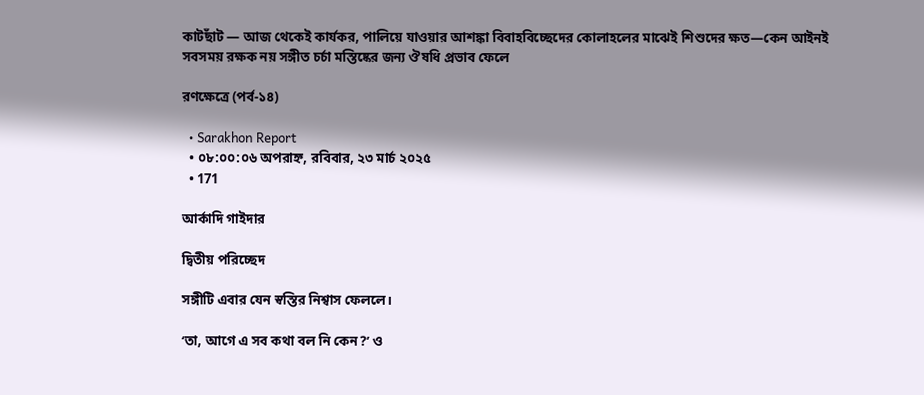কাটছাঁট — আজ থেকেই কার্যকর, পালিয়ে যাওয়ার আশঙ্কা বিবাহবিচ্ছেদের কোলাহলের মাঝেই শিশুদের ক্ষত—কেন আইনই সবসময় রক্ষক নয় সঙ্গীত চর্চা মস্তিষ্কের জন্য ঔষধি প্রভাব ফেলে

রণক্ষেত্রে (পর্ব-১৪)

  • Sarakhon Report
  • ০৮:০০:০৬ অপরাহ্ন, রবিবার, ২৩ মার্চ ২০২৫
  • 171

আর্কাদি গাইদার

দ্বিতীয় পরিচ্ছেদ

সঙ্গীটি এবার যেন স্বস্তির নিশ্বাস ফেললে।

‘তা, আগে এ সব কথা বল নি কেন?’ ও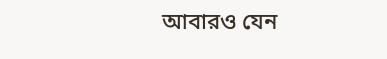আবারও যেন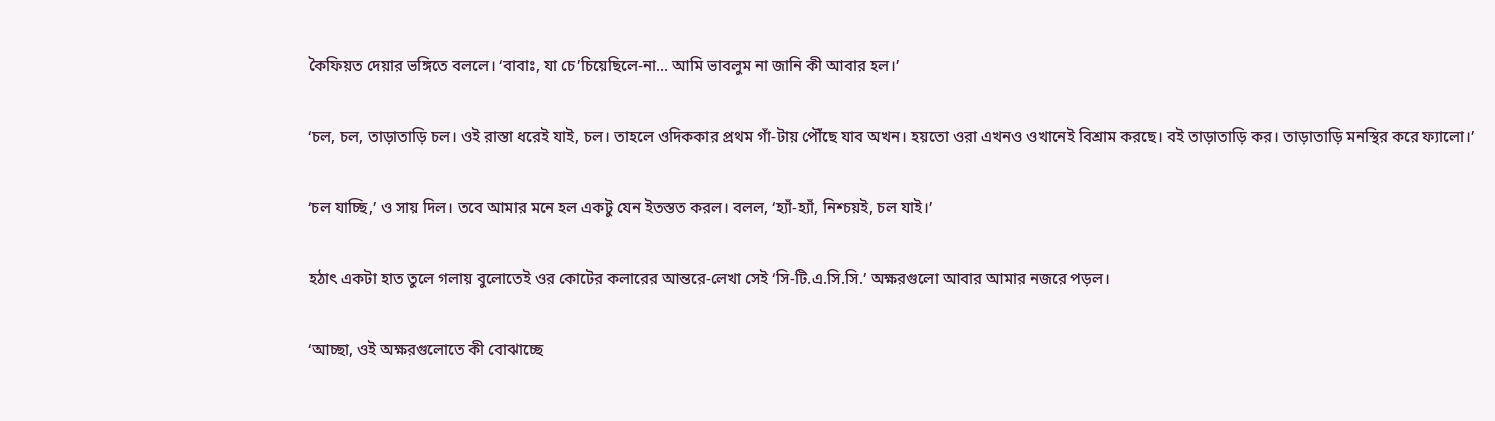কৈফিয়ত দেয়ার ভঙ্গিতে বললে। ‘বাবাঃ, যা চে’চিয়েছিলে-না… আমি ভাবলুম না জানি কী আবার হল।’

‘চল, চল, তাড়াতাড়ি চল। ওই রাস্তা ধরেই যাই, চল। তাহলে ওদিককার প্রথম গাঁ-টায় পৌঁছে যাব অখন। হয়তো ওরা এখনও ওখানেই বিশ্রাম করছে। বই তাড়াতাড়ি কর। তাড়াতাড়ি মনস্থির করে ফ্যালো।’

‘চল যাচ্ছি,’ ও সায় দিল। তবে আমার মনে হল একটু যেন ইতস্তত করল। বলল, ‘হ্যাঁ-হ্যাঁ, নিশ্চয়ই, চল যাই।’

হঠাৎ একটা হাত তুলে গলায় বুলোতেই ওর কোটের কলারের আন্তরে-লেখা সেই ‘সি-টি.এ.সি.সি.’ অক্ষরগুলো আবার আমার নজরে পড়ল।

‘আচ্ছা, ওই অক্ষরগুলোতে কী বোঝাচ্ছে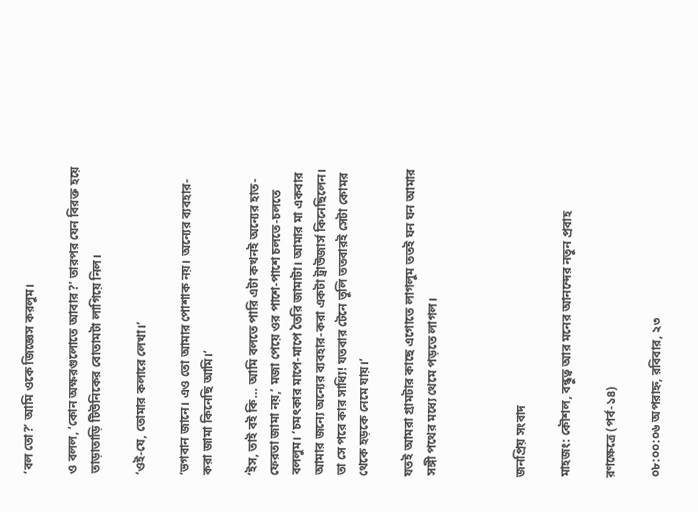‘বল তো?’ আমি ওকে জিজ্ঞেস করলুম।

ও বলল, ‘কোন অক্ষরগুলোতে আবার?’ তারপর যেন বিরক্ত হয়ে তাড়াতাড়ি টিউনিকের বোতামটা লাগিয়ে নিল।

‘ওই-যে, তোমার কলারে লেখা।’

‘ভগবান জানে। এও তো আমার পোশাক নয়। অন্যের ব্যবহার-করা জামা কিনেছি আমি।’

‘ইস, তাই বই কি… আমি বলতে পারি এটা কখনই অন্যের হাত-ফেরতা জামা নয়,’ মজা পেয়ে ওর পাশে-পাশে চলতে-চলতে বললুম। ‘চমৎকার মাপে-মাপে তৈরি জামাটা। আমার মা একবার আমার জন্যে অন্যের ব্যবহার-করা একটা ট্রাউজার্স কিনেছিলেন। তা সে পরে কার সাধ্যি! যতবার টেনে তুলি ততবারই সেটা কোমর থেকে হড়কে নেমে যায়।’

যতই আমরা গ্রামটার কাছে এগোতে লাগলুম ততই ঘন ঘন আমার সঙ্গী পথের মধ্যে থেমে পড়তে লাগল।



জনপ্রিয় সংবাদ

মাহজং: কৌশল, বন্ধুত্ব আর মনের আনন্দের নতুন প্রবাহ

রণক্ষেত্রে (পর্ব-১৪)

০৮:০০:০৬ অপরাহ্ন, রবিবার, ২৩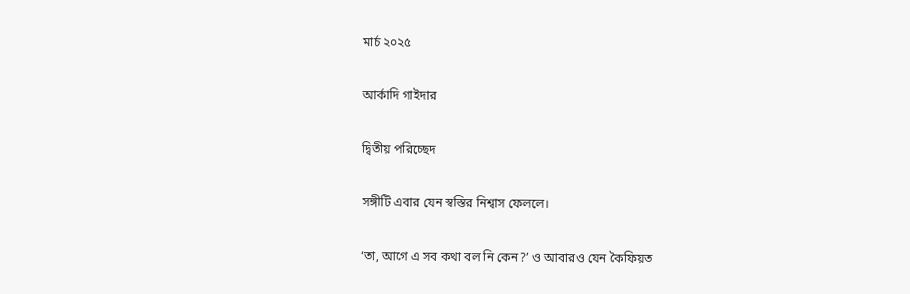মার্চ ২০২৫

আর্কাদি গাইদার

দ্বিতীয় পরিচ্ছেদ

সঙ্গীটি এবার যেন স্বস্তির নিশ্বাস ফেললে।

‘তা, আগে এ সব কথা বল নি কেন?’ ও আবারও যেন কৈফিয়ত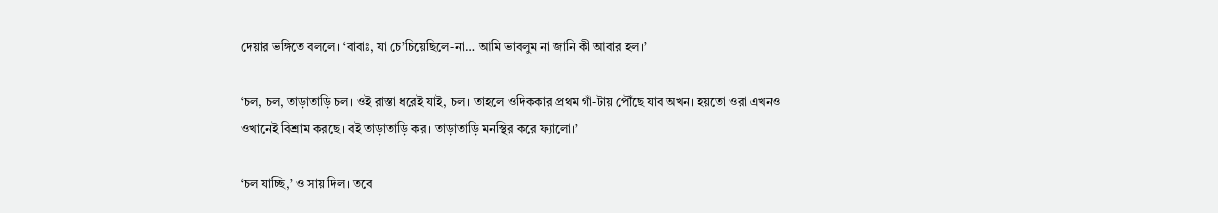দেয়ার ভঙ্গিতে বললে। ‘বাবাঃ, যা চে’চিয়েছিলে-না… আমি ভাবলুম না জানি কী আবার হল।’

‘চল, চল, তাড়াতাড়ি চল। ওই রাস্তা ধরেই যাই, চল। তাহলে ওদিককার প্রথম গাঁ-টায় পৌঁছে যাব অখন। হয়তো ওরা এখনও ওখানেই বিশ্রাম করছে। বই তাড়াতাড়ি কর। তাড়াতাড়ি মনস্থির করে ফ্যালো।’

‘চল যাচ্ছি,’ ও সায় দিল। তবে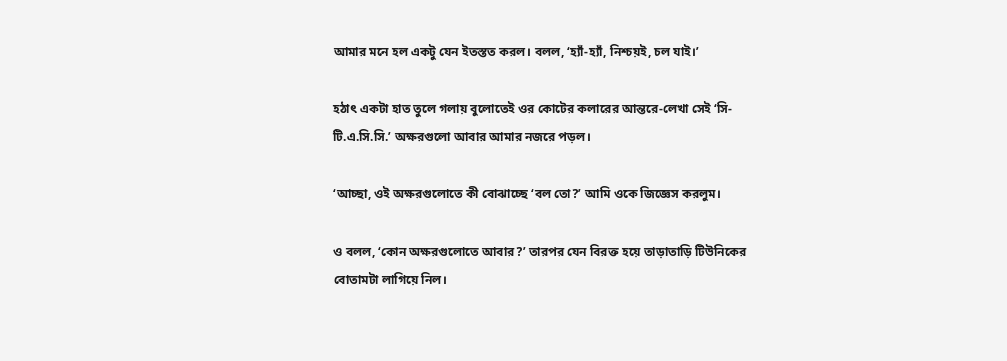আমার মনে হল একটু যেন ইতস্তত করল। বলল, ‘হ্যাঁ-হ্যাঁ, নিশ্চয়ই, চল যাই।’

হঠাৎ একটা হাত তুলে গলায় বুলোতেই ওর কোটের কলারের আন্তরে-লেখা সেই ‘সি-টি.এ.সি.সি.’ অক্ষরগুলো আবার আমার নজরে পড়ল।

‘আচ্ছা, ওই অক্ষরগুলোতে কী বোঝাচ্ছে ‘বল তো?’ আমি ওকে জিজ্ঞেস করলুম।

ও বলল, ‘কোন অক্ষরগুলোতে আবার?’ তারপর যেন বিরক্ত হয়ে তাড়াতাড়ি টিউনিকের বোতামটা লাগিয়ে নিল।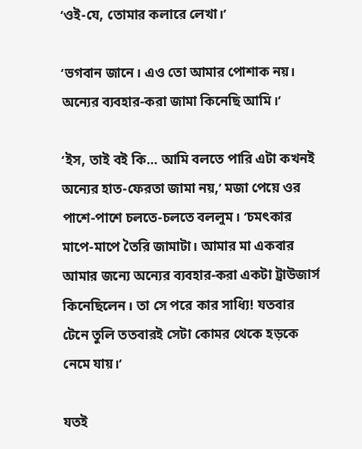‘ওই-যে, তোমার কলারে লেখা।’

‘ভগবান জানে। এও তো আমার পোশাক নয়। অন্যের ব্যবহার-করা জামা কিনেছি আমি।’

‘ইস, তাই বই কি… আমি বলতে পারি এটা কখনই অন্যের হাত-ফেরতা জামা নয়,’ মজা পেয়ে ওর পাশে-পাশে চলতে-চলতে বললুম। ‘চমৎকার মাপে-মাপে তৈরি জামাটা। আমার মা একবার আমার জন্যে অন্যের ব্যবহার-করা একটা ট্রাউজার্স কিনেছিলেন। তা সে পরে কার সাধ্যি! যতবার টেনে তুলি ততবারই সেটা কোমর থেকে হড়কে নেমে যায়।’

যতই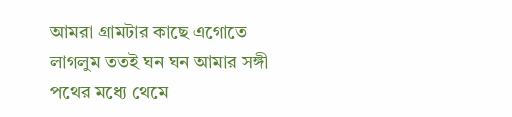আমরা গ্রামটার কাছে এগোতে লাগলুম ততই ঘন ঘন আমার সঙ্গী পথের মধ্যে থেমে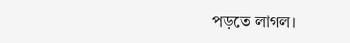পড়তে লাগল।